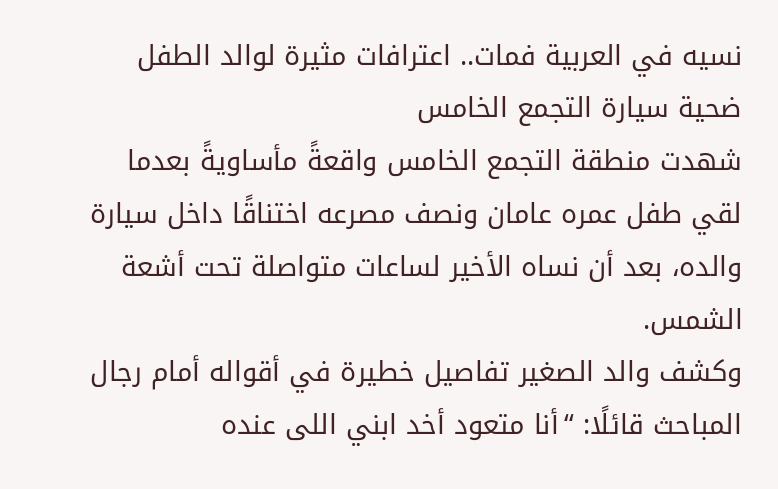نسيه في العربية فمات.. اعترافات مثيرة لوالد الطفل ضحية سيارة التجمع الخامس
شهدت منطقة التجمع الخامس واقعةً مأساويةً بعدما لقي طفل عمره عامان ونصف مصرعه اختناقًا داخل سيارة والده، بعد أن نساه الأخير لساعات متواصلة تحت أشعة الشمس.
وكشف والد الصغير تفاصيل خطيرة في أقواله أمام رجال المباحث قائلًا: “أنا متعود أخد ابني اللى عنده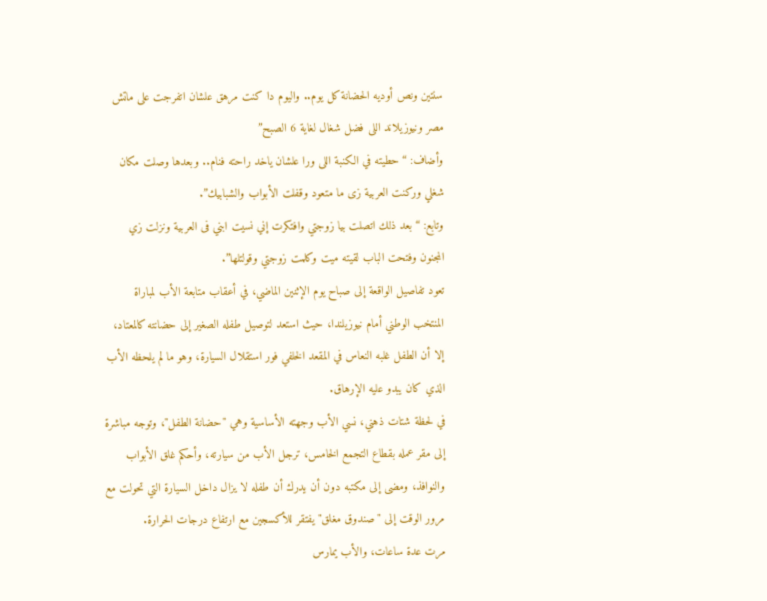سنتين ونص أوديه الحضانة كل يوم.. واليوم دا كنت مرهق علشان اتفرجت على ماتش مصر ونيوزيلاند اللى فضل شغال لغاية 6 الصبح”
وأضاف: “حطيته في الكنبة اللى ورا علشان ياخد راحته فنام.. وبعدها وصلت مكان شغلي وركنت العربية زى ما متعود وقفلت الأبواب والشبابيك”.
وتابع: “بعد ذلك اتصلت بيا زوجتي وافتكرت إني نسيت ابني فى العربية ونزلت زي المجنون وفتحت الباب لقيته ميت وكلمت زوجتي وقولتلها”.
تعود تفاصيل الواقعة إلى صباح يوم الإثنين الماضي، في أعقاب متابعة الأب لمباراة المنتخب الوطني أمام نيوزيلندا، حيث استعد لتوصيل طفله الصغير إلى حضانته كالمعتاد، إلا أن الطفل غلبه النعاس في المقعد الخلفي فور استقلال السيارة، وهو ما لم يلحظه الأب الذي كان يبدو عليه الإرهاق.
في لحظة شتات ذهني، نسي الأب وجهته الأساسية وهي "حضانة الطفل"، وتوجه مباشرة إلى مقر عمله بقطاع التجمع الخامس، ترجل الأب من سيارته، وأحكم غلق الأبواب والنوافذ، ومضى إلى مكتبه دون أن يدرك أن طفله لا يزال داخل السيارة التي تحولت مع مرور الوقت إلى "صندوق مغلق" يفتقر للأكسجين مع ارتفاع درجات الحرارة.
مرت عدة ساعات، والأب يمارس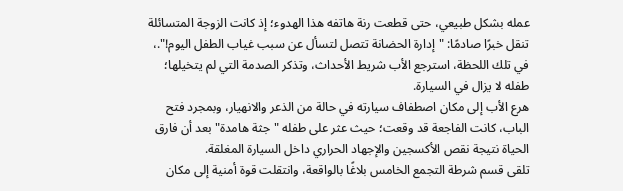عمله بشكل طبيعي، حتى قطعت رنة هاتفه هذا الهدوء؛ إذ كانت الزوجة المتسائلة تنقل خبرًا صادمًا: "إدارة الحضانة تتصل لتسأل عن سبب غياب الطفل اليوم!".، في تلك اللحظة، استرجع الأب شريط الأحداث، وتذكر الصدمة التي لم يتخيلها؛ طفله لا يزال في السيارة.
هرع الأب إلى مكان اصطفاف سيارته في حالة من الذعر والانهيار، وبمجرد فتح الباب، كانت الفاجعة قد وقعت؛ حيث عثر على طفله "جثة هامدة" بعد أن فارق الحياة نتيجة نقص الأكسجين والإجهاد الحراري داخل السيارة المغلقة.
تلقى قسم شرطة التجمع الخامس بلاغًا بالواقعة، وانتقلت قوة أمنية إلى مكان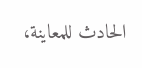الحادث للمعاينة،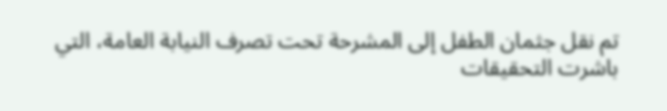تم نقل جثمان الطفل إلى المشرحة تحت تصرف النيابة العامة، التي باشرت التحقيقات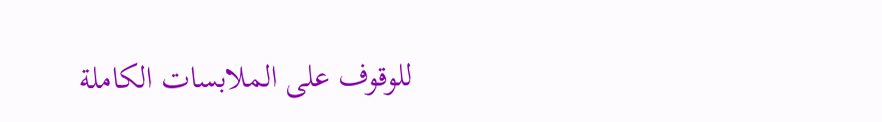للوقوف على الملابسات الكاملة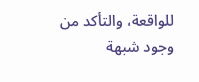للواقعة، والتأكد من وجود شبهة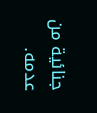جنائية من عدمه.